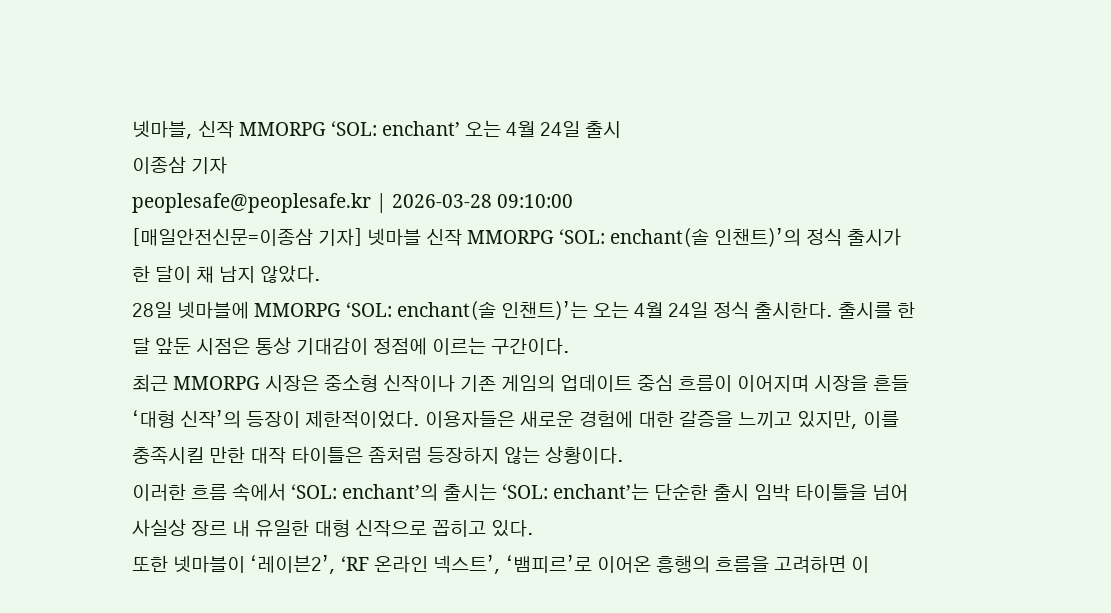넷마블, 신작 MMORPG ‘SOL: enchant’ 오는 4월 24일 출시
이종삼 기자
peoplesafe@peoplesafe.kr | 2026-03-28 09:10:00
[매일안전신문=이종삼 기자] 넷마블 신작 MMORPG ‘SOL: enchant(솔 인챈트)’의 정식 출시가 한 달이 채 남지 않았다.
28일 넷마블에 MMORPG ‘SOL: enchant(솔 인챈트)’는 오는 4월 24일 정식 출시한다. 출시를 한 달 앞둔 시점은 통상 기대감이 정점에 이르는 구간이다.
최근 MMORPG 시장은 중소형 신작이나 기존 게임의 업데이트 중심 흐름이 이어지며 시장을 흔들 ‘대형 신작’의 등장이 제한적이었다. 이용자들은 새로운 경험에 대한 갈증을 느끼고 있지만, 이를 충족시킬 만한 대작 타이틀은 좀처럼 등장하지 않는 상황이다.
이러한 흐름 속에서 ‘SOL: enchant’의 출시는 ‘SOL: enchant’는 단순한 출시 임박 타이틀을 넘어 사실상 장르 내 유일한 대형 신작으로 꼽히고 있다.
또한 넷마블이 ‘레이븐2’, ‘RF 온라인 넥스트’, ‘뱀피르’로 이어온 흥행의 흐름을 고려하면 이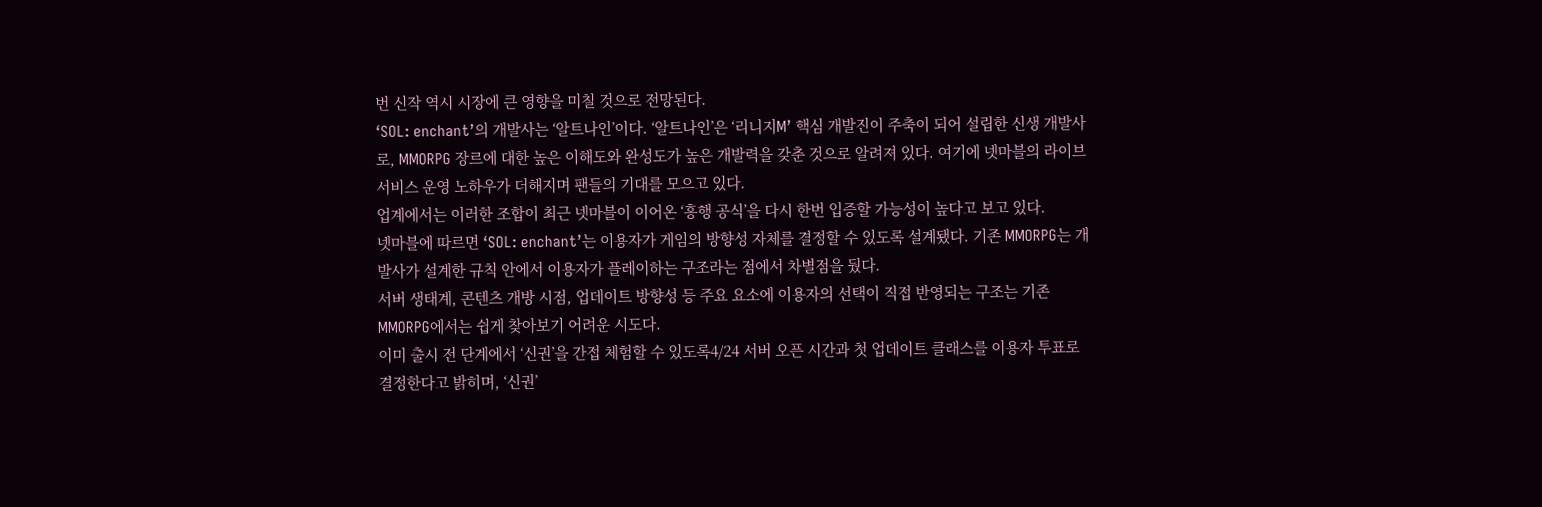번 신작 역시 시장에 큰 영향을 미칠 것으로 전망된다.
‘SOL: enchant’의 개발사는 ‘알트나인’이다. ‘알트나인’은 ‘리니지M’ 핵심 개발진이 주축이 되어 설립한 신생 개발사로, MMORPG 장르에 대한 높은 이해도와 완성도가 높은 개발력을 갖춘 것으로 알려져 있다. 여기에 넷마블의 라이브 서비스 운영 노하우가 더해지며 팬들의 기대를 모으고 있다.
업계에서는 이러한 조합이 최근 넷마블이 이어온 ‘흥행 공식’을 다시 한번 입증할 가능성이 높다고 보고 있다.
넷마블에 따르면 ‘SOL: enchant’는 이용자가 게임의 방향성 자체를 결정할 수 있도록 설계됐다. 기존 MMORPG는 개발사가 설계한 규칙 안에서 이용자가 플레이하는 구조라는 점에서 차별점을 뒀다.
서버 생태계, 콘텐츠 개방 시점, 업데이트 방향성 등 주요 요소에 이용자의 선택이 직접 반영되는 구조는 기존 MMORPG에서는 쉽게 찾아보기 어려운 시도다.
이미 출시 전 단계에서 ‘신권’을 간접 체험할 수 있도록4/24 서버 오픈 시간과 첫 업데이트 클래스를 이용자 투표로 결정한다고 밝히며, ‘신권’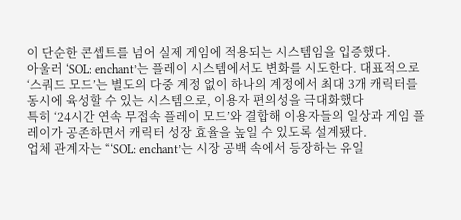이 단순한 콘셉트를 넘어 실제 게임에 적용되는 시스템임을 입증했다.
아울러 ‘SOL: enchant’는 플레이 시스템에서도 변화를 시도한다. 대표적으로‘스쿼드 모드’는 별도의 다중 계정 없이 하나의 계정에서 최대 3개 캐릭터를 동시에 육성할 수 있는 시스템으로, 이용자 편의성을 극대화했다
특히 ‘24시간 연속 무접속 플레이 모드’와 결합해 이용자들의 일상과 게임 플레이가 공존하면서 캐릭터 성장 효율을 높일 수 있도록 설계됐다.
업체 관계자는 “‘SOL: enchant’는 시장 공백 속에서 등장하는 유일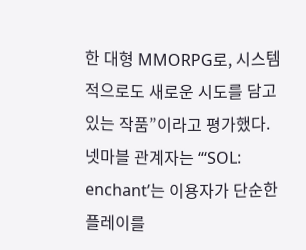한 대형 MMORPG로, 시스템적으로도 새로운 시도를 담고 있는 작품”이라고 평가했다.
넷마블 관계자는 “‘SOL: enchant’는 이용자가 단순한 플레이를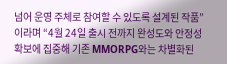넘어 운영 주체로 참여할 수 있도록 설계된 작품”이라며 “4월 24일 출시 전까지 완성도와 안정성 확보에 집중해 기존 MMORPG와는 차별화된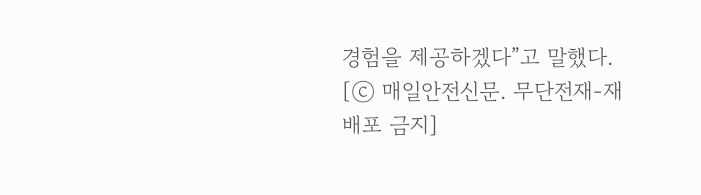경험을 제공하겠다”고 말했다.
[ⓒ 매일안전신문. 무단전재-재배포 금지]